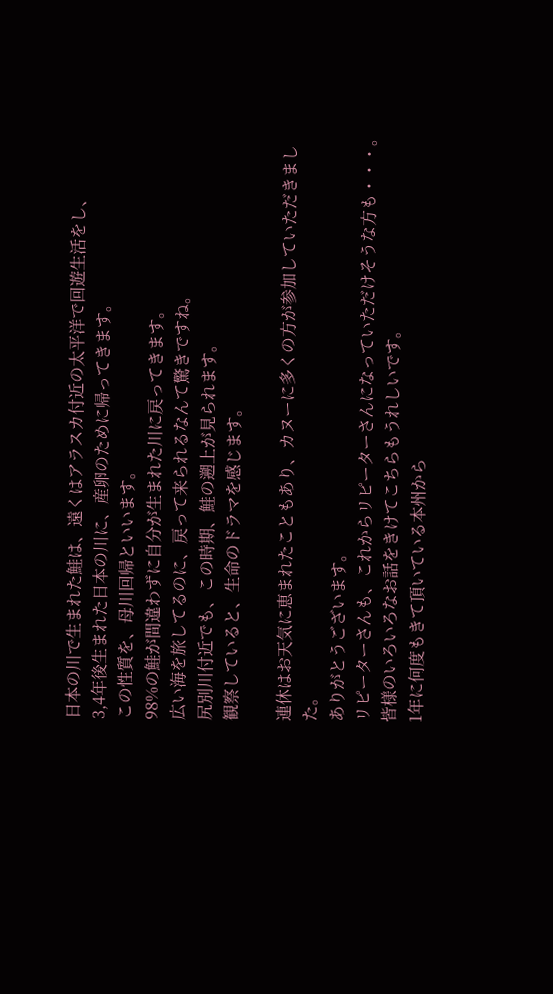日本の川で生まれた鮭は、遠くはアラスカ付近の太平洋で回遊生活をし、
3,4年後生まれた日本の川に、産卵のために帰ってきます。
この性質を、母川回帰といいます。
98%の鮭が間違わずに自分が生まれた川に戻ってきます。
広い海を旅してるのに、戻って来られるなんて驚きですね。
尻別川付近でも、この時期、鮭の遡上が見られます。
観察していると、生命のドラマを感じます。

連休はお天気に恵まれたこともあり、カヌーに多くの方が参加していただきました。
ありがとうございます。
リピーターさんも、これからリピーターさんになっていただけそうな方も・・・。
皆様のいろいろなお話をきけてこちらもうれしいです。
1年に何度もきて頂いている本州から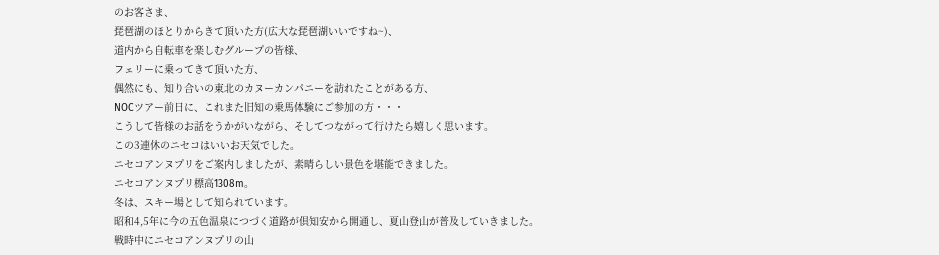のお客さま、
琵琶湖のほとりからきて頂いた方(広大な琵琶湖いいですね~)、
道内から自転車を楽しむグループの皆様、
フェリーに乗ってきて頂いた方、
偶然にも、知り合いの東北のカヌーカンパニーを訪れたことがある方、
NOCツアー前日に、これまた旧知の乗馬体験にご参加の方・・・
こうして皆様のお話をうかがいながら、そしてつながって行けたら嬉しく思います。
この3連休のニセコはいいお天気でした。
ニセコアンヌプリをご案内しましたが、素晴らしい景色を堪能できました。
ニセコアンヌプリ標高1308m。
冬は、スキー場として知られています。
昭和4,5年に今の五色温泉につづく道路が倶知安から開通し、夏山登山が普及していきました。
戦時中にニセコアンヌプリの山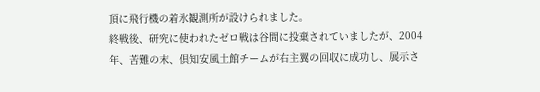頂に飛行機の着氷観測所が設けられました。
終戦後、研究に使われたゼロ戦は谷間に投棄されていましたが、2004年、苦難の末、倶知安風土館チームが右主翼の回収に成功し、展示さ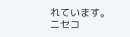れています。
ニセコ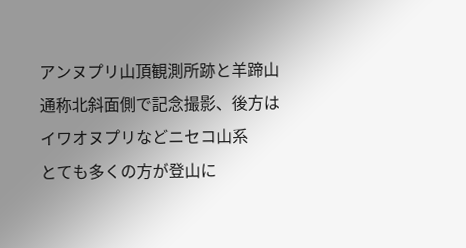アンヌプリ山頂観測所跡と羊蹄山
通称北斜面側で記念撮影、後方はイワオヌプリなどニセコ山系
とても多くの方が登山に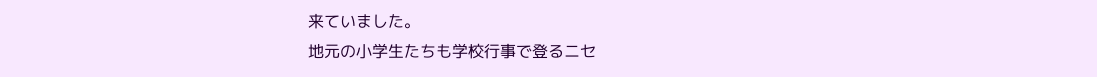来ていました。
地元の小学生たちも学校行事で登るニセ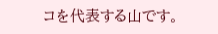コを代表する山です。